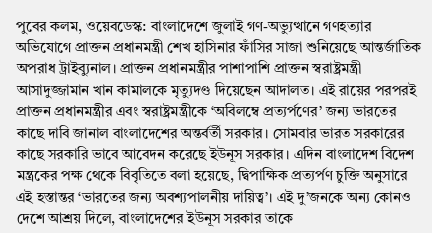পুবের কলম, ওয়েবডেস্ক: বাংলাদেশে জুলাই গণ-অভ্যুত্থানে গণহত্যার অভিযোগে প্রাক্তন প্রধানমন্ত্রী শেখ হাসিনার ফাঁসির সাজা শুনিয়েছে আন্তর্জাতিক অপরাধ ট্রাইব্যুনাল। প্রাক্তন প্রধানমন্ত্রীর পাশাপাশি প্রাক্তন স্বরাষ্ট্রমন্ত্রী আসাদুজ্জামান খান কামালকে মৃত্যুদণ্ড দিয়েছেন আদালত। এই রায়ের পরপরই প্রাক্তন প্রধানমন্ত্রীর এবং স্বরাষ্ট্রমন্ত্রীকে ‘অবিলম্বে প্রত্যর্পণের’ জন্য ভারতের কাছে দাবি জানাল বাংলাদেশের অন্তর্বর্তী সরকার। সোমবার ভারত সরকারের কাছে সরকারি ভাবে আবেদন করেছে ইউনূস সরকার। এদিন বাংলাদেশ বিদেশ মন্ত্রকের পক্ষ থেকে বিবৃতিতে বলা হয়েছে, দ্বিপাক্ষিক প্রত্যর্পণ চুক্তি অনুসারে এই হস্তান্তর ‘ভারতের জন্য অবশ্যপালনীয় দায়িত্ব’। এই দু’জনকে অন্য কোনও দেশে আশ্রয় দিলে, বাংলাদেশের ইউনূস সরকার তাকে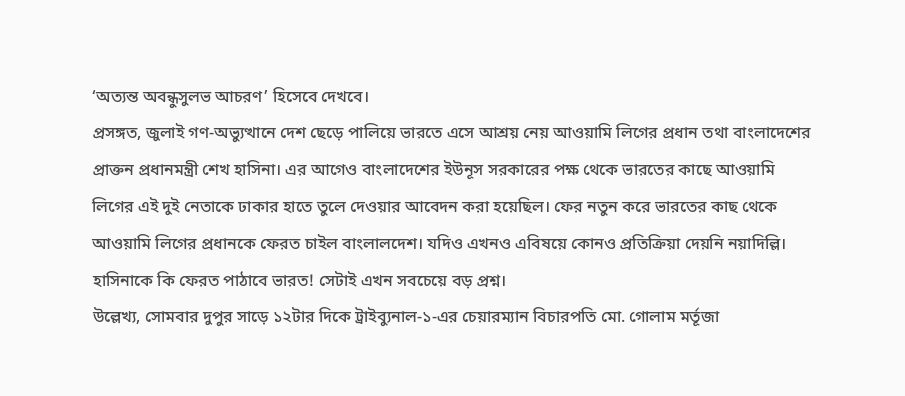‘অত্যন্ত অবন্ধুসুলভ আচরণ’ হিসেবে দেখবে।
প্রসঙ্গত, জুলাই গণ-অভ্যুত্থানে দেশ ছেড়ে পালিয়ে ভারতে এসে আশ্রয় নেয় আওয়ামি লিগের প্রধান তথা বাংলাদেশের প্রাক্তন প্রধানমন্ত্রী শেখ হাসিনা। এর আগেও বাংলাদেশের ইউনূস সরকারের পক্ষ থেকে ভারতের কাছে আওয়ামি লিগের এই দুই নেতাকে ঢাকার হাতে তুলে দেওয়ার আবেদন করা হয়েছিল। ফের নতুন করে ভারতের কাছ থেকে আওয়ামি লিগের প্রধানকে ফেরত চাইল বাংলালদেশ। যদিও এখনও এবিষয়ে কোনও প্রতিক্রিয়া দেয়নি নয়াদিল্লি। হাসিনাকে কি ফেরত পাঠাবে ভারত! সেটাই এখন সবচেয়ে বড় প্রশ্ন।
উল্লেখ্য, সোমবার দুপুর সাড়ে ১২টার দিকে ট্রাইব্যুনাল-১-এর চেয়ারম্যান বিচারপতি মো. গোলাম মর্তূজা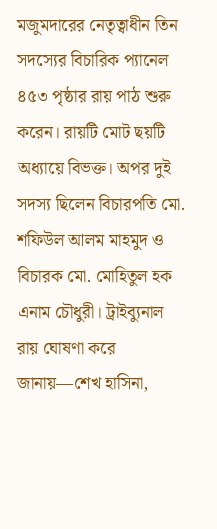মজুমদারের নেতৃত্বাধীন তিন সদস্যের বিচারিক প্যানেল ৪৫৩ পৃষ্ঠার রায় পাঠ শুরু করেন। রায়টি মোট ছয়টি অধ্যায়ে বিভক্ত। অপর দুই সদস্য ছিলেন বিচারপতি মো. শফিউল আলম মাহমুদ ও বিচারক মো. মোহিতুল হক এনাম চৌধুরী। ট্রাইব্যুনাল রায় ঘোষণা করে জানায়—শেখ হাসিনা,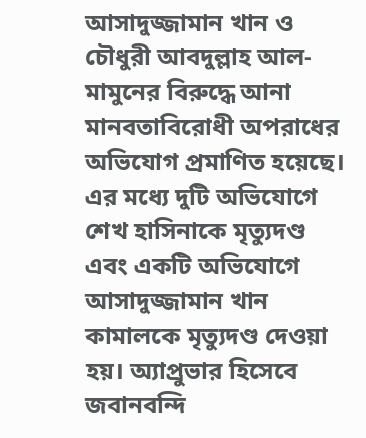আসাদুজ্জামান খান ও চৌধুরী আবদুল্লাহ আল-মামুনের বিরুদ্ধে আনা মানবতাবিরোধী অপরাধের অভিযোগ প্রমাণিত হয়েছে। এর মধ্যে দুটি অভিযোগে শেখ হাসিনাকে মৃত্যুদণ্ড এবং একটি অভিযোগে আসাদুজ্জামান খান কামালকে মৃত্যুদণ্ড দেওয়া হয়। অ্যাপ্রুভার হিসেবে জবানবন্দি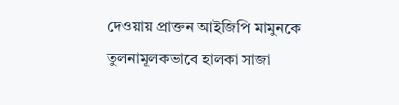দেওয়ায় প্রাক্তন আইজিপি মামুনকে তুলনামূলকভাবে হালকা সাজা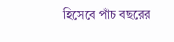হিসেবে পাঁচ বছরের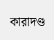কারাদণ্ড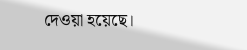দেওয়া হয়েছে।